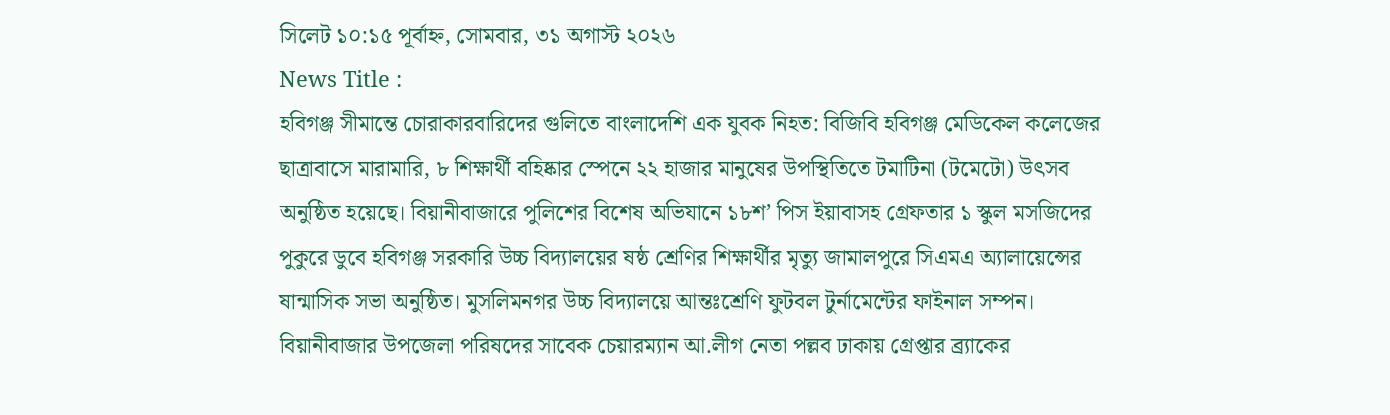সিলেট ১০:১৫ পূর্বাহ্ন, সোমবার, ৩১ অগাস্ট ২০২৬
News Title :
হবিগঞ্জ সীমান্তে চোরাকারবারিদের গুলিতে বাংলাদেশি এক যুবক নিহত: বিজিবি হবিগঞ্জ মেডিকেল কলেজের ছাত্রাবাসে মারামারি, ৮ শিক্ষার্থী বহিষ্কার স্পেনে ২২ হাজার মানুষের উপস্থিতিতে টমাটিনা (টমেটো) উৎসব অনুষ্ঠিত হয়েছে। বিয়ানীবাজারে পুলিশের বিশেষ অভিযানে ১৮শ’ পিস ইয়াবাসহ গ্রেফতার ১ স্কুল মসজিদের পুকুরে ডুবে হবিগঞ্জ সরকারি উচ্চ বিদ্যালয়ের ষষ্ঠ শ্রেণির শিক্ষার্থীর মৃত্যু জামালপুরে সিএমএ অ্যালায়েন্সের ষান্মাসিক সভা অনুষ্ঠিত। মুসলিমনগর উচ্চ বিদ্যালয়ে আন্তঃশ্রেণি ফুটবল টুর্নামেন্টের ফাইনাল সম্পন। বিয়ানীবাজার উপজেলা পরিষদের সাবেক চেয়ারম্যান আ.লীগ নেতা পল্লব ঢাকায় গ্রেপ্তার ব্র্যাকের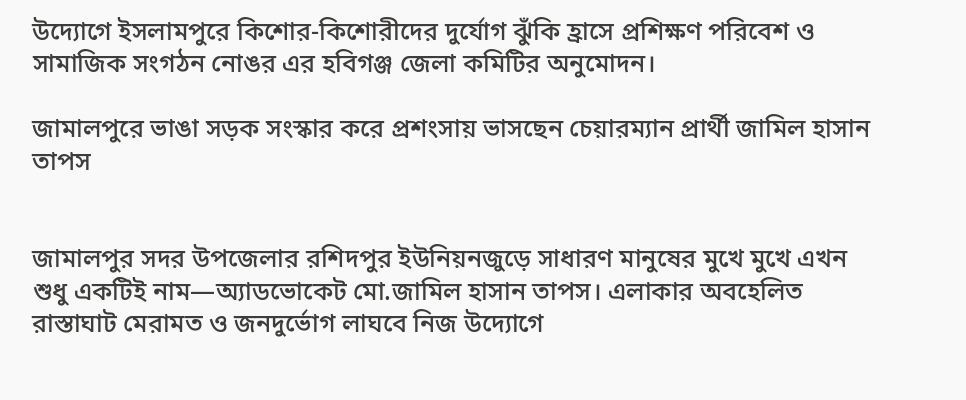উদ্যোগে ইসলামপুরে কিশোর-কিশোরীদের দুর্যোগ ঝুঁকি হ্রাসে প্রশিক্ষণ পরিবেশ ও সামাজিক সংগঠন নোঙর এর হবিগঞ্জ জেলা কমিটির অনুমোদন।

জামালপুরে ভাঙা সড়ক সংস্কার করে প্রশংসায় ভাসছেন চেয়ারম্যান প্রার্থী জামিল হাসান তাপস


জামালপুর সদর উপজেলার রশিদপুর ইউনিয়নজুড়ে সাধারণ মানুষের মুখে মুখে এখন শুধু একটিই নাম—অ্যাডভোকেট মো.জামিল হাসান তাপস। এলাকার অবহেলিত রাস্তাঘাট মেরামত ও জনদুর্ভোগ লাঘবে নিজ উদ্যোগে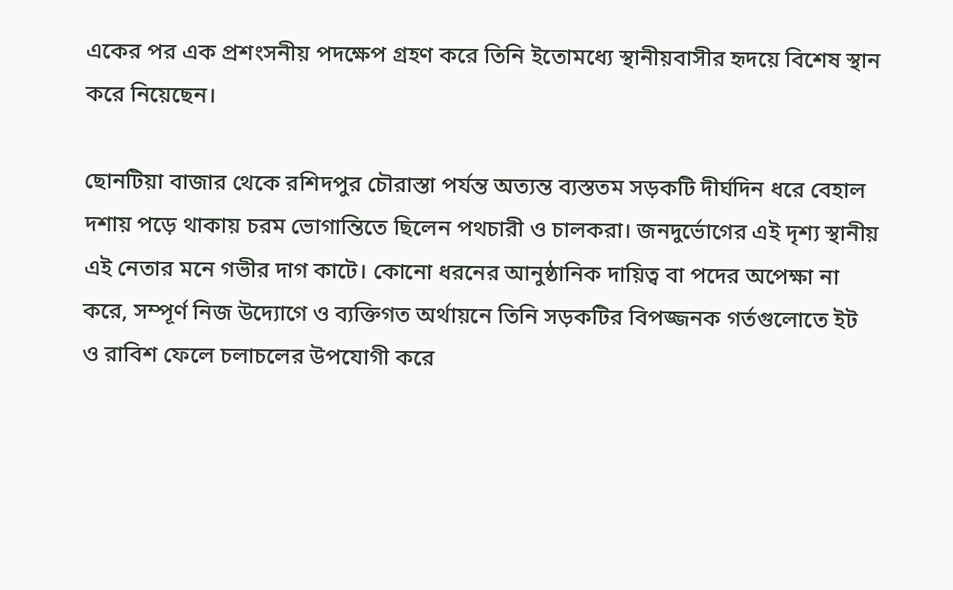একের পর এক প্রশংসনীয় পদক্ষেপ গ্রহণ করে তিনি ইতোমধ্যে স্থানীয়বাসীর হৃদয়ে বিশেষ স্থান করে নিয়েছেন।

ছোনটিয়া বাজার থেকে রশিদপুর চৌরাস্তা পর্যন্ত অত্যন্ত ব্যস্ততম সড়কটি দীর্ঘদিন ধরে বেহাল দশায় পড়ে থাকায় চরম ভোগান্তিতে ছিলেন পথচারী ও চালকরা। জনদুর্ভোগের এই দৃশ্য স্থানীয় এই নেতার মনে গভীর দাগ কাটে। কোনো ধরনের আনুষ্ঠানিক দায়িত্ব বা পদের অপেক্ষা না করে, সম্পূর্ণ নিজ উদ্যোগে ও ব্যক্তিগত অর্থায়নে তিনি সড়কটির বিপজ্জনক গর্তগুলোতে ইট ও রাবিশ ফেলে চলাচলের উপযোগী করে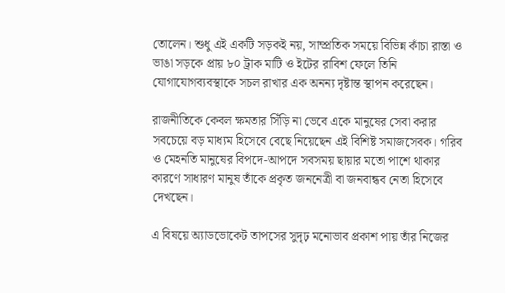তোলেন। শুধু এই একটি সড়কই নয়, সাম্প্রতিক সময়ে বিভিন্ন কাঁচা রাস্তা ও ভাঙা সড়কে প্রায় ৮০ ট্রাক মাটি ও ইটের রাবিশ ফেলে তিনি যোগাযোগব্যবস্থাকে সচল রাখার এক অনন্য দৃষ্টান্ত স্থাপন করেছেন।

রাজনীতিকে কেবল ক্ষমতার সিঁড়ি না ভেবে একে মানুষের সেবা করার সবচেয়ে বড় মাধ্যম হিসেবে বেছে নিয়েছেন এই বিশিষ্ট সমাজসেবক। গরিব ও মেহনতি মানুষের বিপদে-আপদে সবসময় ছায়ার মতো পাশে থাকার কারণে সাধারণ মানুষ তাঁকে প্রকৃত জননেত্রী বা জনবান্ধব নেতা হিসেবে দেখছেন।

এ বিষয়ে অ্যাডভোকেট তাপসের সুদৃঢ় মনোভাব প্রকাশ পায় তাঁর নিজের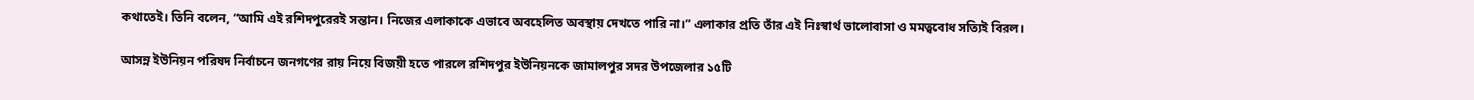কথাতেই। তিনি বলেন, “আমি এই রশিদপুরেরই সন্তান। নিজের এলাকাকে এভাবে অবহেলিত অবস্থায় দেখতে পারি না।” এলাকার প্রতি তাঁর এই নিঃস্বার্থ ভালোবাসা ও মমত্ববোধ সত্যিই বিরল।

আসন্ন ইউনিয়ন পরিষদ নির্বাচনে জনগণের রায় নিয়ে বিজয়ী হতে পারলে রশিদপুর ইউনিয়নকে জামালপুর সদর উপজেলার ১৫টি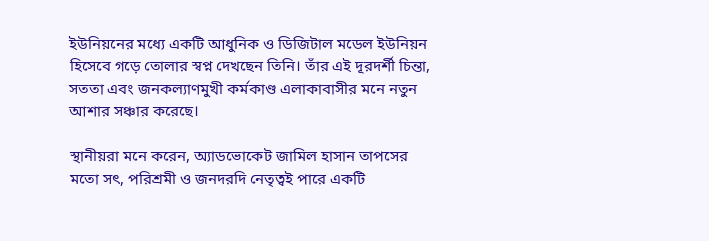ইউনিয়নের মধ্যে একটি আধুনিক ও ডিজিটাল মডেল ইউনিয়ন হিসেবে গড়ে তোলার স্বপ্ন দেখছেন তিনি। তাঁর এই দূরদর্শী চিন্তা, সততা এবং জনকল্যাণমুখী কর্মকাণ্ড এলাকাবাসীর মনে নতুন আশার সঞ্চার করেছে।

স্থানীয়রা মনে করেন, অ্যাডভোকেট জামিল হাসান তাপসের মতো সৎ, পরিশ্রমী ও জনদরদি নেতৃত্বই পারে একটি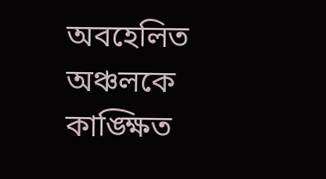অবহেলিত অঞ্চলকে কাঙ্ক্ষিত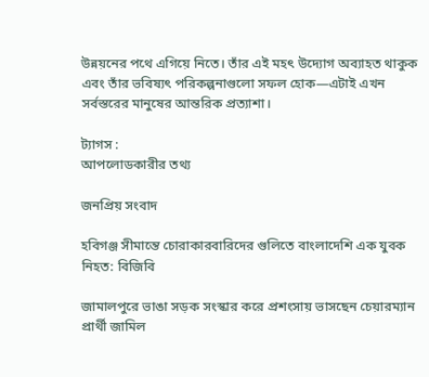উন্নয়নের পথে এগিয়ে নিতে। তাঁর এই মহৎ উদ্যোগ অব্যাহত থাকুক এবং তাঁর ভবিষ্যৎ পরিকল্পনাগুলো সফল হোক—এটাই এখন সর্বস্তরের মানুষের আন্তরিক প্রত্যাশা।

ট্যাগস :
আপলোডকারীর তথ্য

জনপ্রিয় সংবাদ

হবিগঞ্জ সীমান্তে চোরাকারবারিদের গুলিতে বাংলাদেশি এক যুবক নিহত: বিজিবি

জামালপুরে ভাঙা সড়ক সংস্কার করে প্রশংসায় ভাসছেন চেয়ারম্যান প্রার্থী জামিল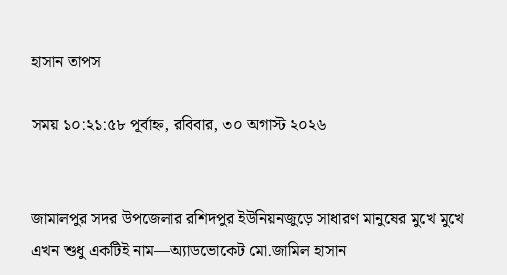হাসান তাপস

সময় ১০:২১:৫৮ পূর্বাহ্ন, রবিবার, ৩০ অগাস্ট ২০২৬


জামালপুর সদর উপজেলার রশিদপুর ইউনিয়নজুড়ে সাধারণ মানুষের মুখে মুখে এখন শুধু একটিই নাম—অ্যাডভোকেট মো.জামিল হাসান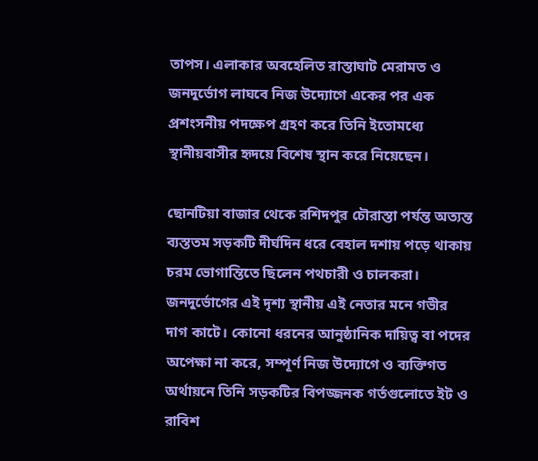তাপস। এলাকার অবহেলিত রাস্তাঘাট মেরামত ও জনদুর্ভোগ লাঘবে নিজ উদ্যোগে একের পর এক প্রশংসনীয় পদক্ষেপ গ্রহণ করে তিনি ইতোমধ্যে স্থানীয়বাসীর হৃদয়ে বিশেষ স্থান করে নিয়েছেন।

ছোনটিয়া বাজার থেকে রশিদপুর চৌরাস্তা পর্যন্ত অত্যন্ত ব্যস্ততম সড়কটি দীর্ঘদিন ধরে বেহাল দশায় পড়ে থাকায় চরম ভোগান্তিতে ছিলেন পথচারী ও চালকরা। জনদুর্ভোগের এই দৃশ্য স্থানীয় এই নেতার মনে গভীর দাগ কাটে। কোনো ধরনের আনুষ্ঠানিক দায়িত্ব বা পদের অপেক্ষা না করে, সম্পূর্ণ নিজ উদ্যোগে ও ব্যক্তিগত অর্থায়নে তিনি সড়কটির বিপজ্জনক গর্তগুলোতে ইট ও রাবিশ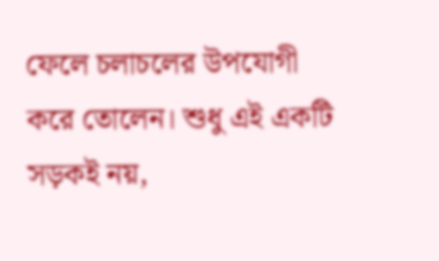ফেলে চলাচলের উপযোগী করে তোলেন। শুধু এই একটি সড়কই নয়,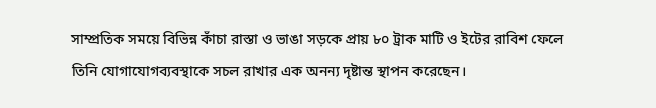সাম্প্রতিক সময়ে বিভিন্ন কাঁচা রাস্তা ও ভাঙা সড়কে প্রায় ৮০ ট্রাক মাটি ও ইটের রাবিশ ফেলে তিনি যোগাযোগব্যবস্থাকে সচল রাখার এক অনন্য দৃষ্টান্ত স্থাপন করেছেন।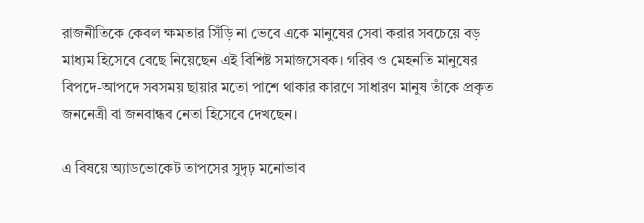রাজনীতিকে কেবল ক্ষমতার সিঁড়ি না ভেবে একে মানুষের সেবা করার সবচেয়ে বড় মাধ্যম হিসেবে বেছে নিয়েছেন এই বিশিষ্ট সমাজসেবক। গরিব ও মেহনতি মানুষের বিপদে-আপদে সবসময় ছায়ার মতো পাশে থাকার কারণে সাধারণ মানুষ তাঁকে প্রকৃত জননেত্রী বা জনবান্ধব নেতা হিসেবে দেখছেন।

এ বিষয়ে অ্যাডভোকেট তাপসের সুদৃঢ় মনোভাব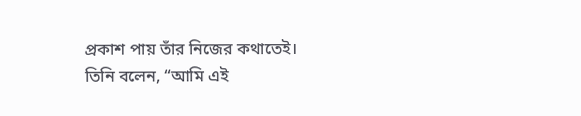প্রকাশ পায় তাঁর নিজের কথাতেই। তিনি বলেন, “আমি এই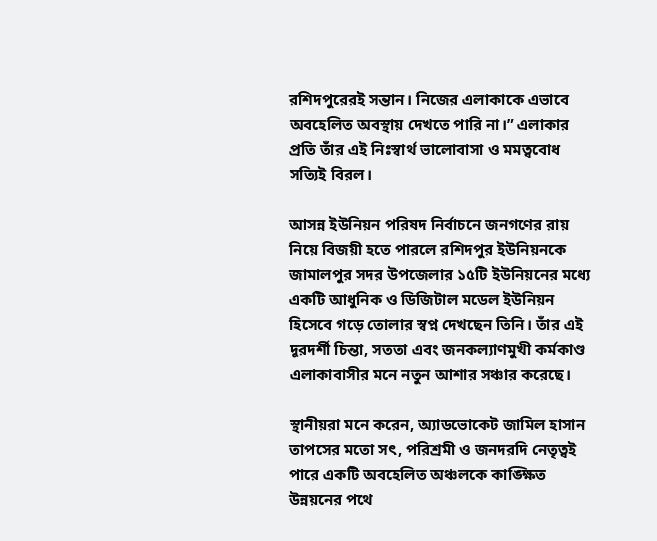রশিদপুরেরই সন্তান। নিজের এলাকাকে এভাবে অবহেলিত অবস্থায় দেখতে পারি না।” এলাকার প্রতি তাঁর এই নিঃস্বার্থ ভালোবাসা ও মমত্ববোধ সত্যিই বিরল।

আসন্ন ইউনিয়ন পরিষদ নির্বাচনে জনগণের রায় নিয়ে বিজয়ী হতে পারলে রশিদপুর ইউনিয়নকে জামালপুর সদর উপজেলার ১৫টি ইউনিয়নের মধ্যে একটি আধুনিক ও ডিজিটাল মডেল ইউনিয়ন হিসেবে গড়ে তোলার স্বপ্ন দেখছেন তিনি। তাঁর এই দূরদর্শী চিন্তা, সততা এবং জনকল্যাণমুখী কর্মকাণ্ড এলাকাবাসীর মনে নতুন আশার সঞ্চার করেছে।

স্থানীয়রা মনে করেন, অ্যাডভোকেট জামিল হাসান তাপসের মতো সৎ, পরিশ্রমী ও জনদরদি নেতৃত্বই পারে একটি অবহেলিত অঞ্চলকে কাঙ্ক্ষিত উন্নয়নের পথে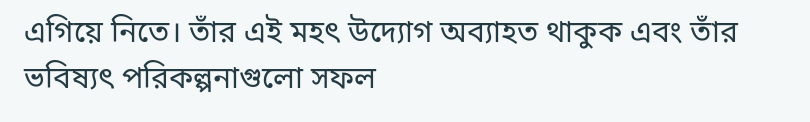এগিয়ে নিতে। তাঁর এই মহৎ উদ্যোগ অব্যাহত থাকুক এবং তাঁর ভবিষ্যৎ পরিকল্পনাগুলো সফল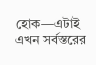হোক—এটাই এখন সর্বস্তরের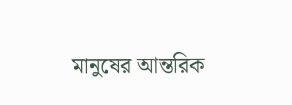মানুষের আন্তরিক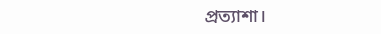প্রত্যাশা।